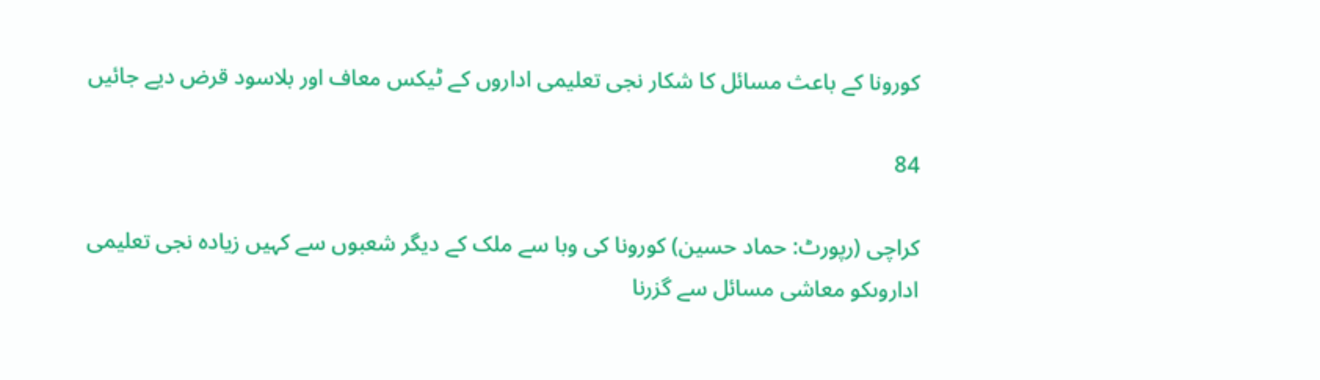کورونا کے باعث مسائل کا شکار نجی تعلیمی اداروں کے ٹیکس معاف اور بلاسود قرض دیے جائیں

84

کراچی (رپورٹ: حماد حسین) کورونا کی وبا سے ملک کے دیگر شعبوں سے کہیں زیادہ نجی تعلیمی اداروںکو معاشی مسائل سے گزرنا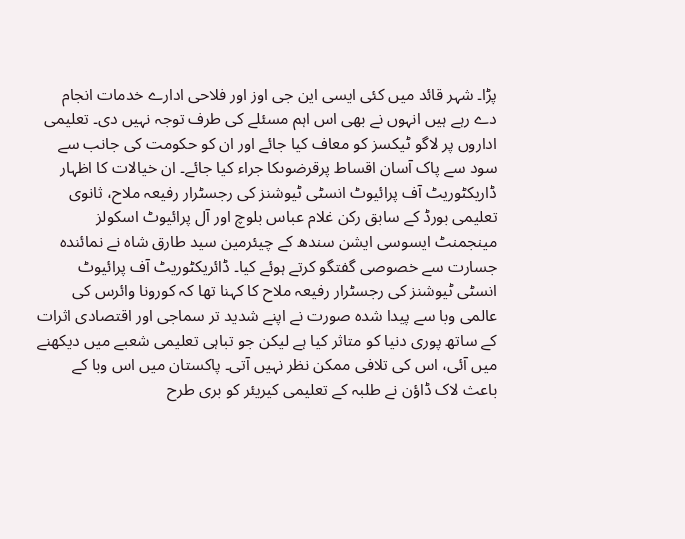پڑا۔ شہر قائد میں کئی ایسی این جی اوز اور فلاحی ادارے خدمات انجام دے رہے ہیں انہوں نے بھی اس اہم مسئلے کی طرف توجہ نہیں دی۔ تعلیمی اداروں پر لاگو ٹیکسز کو معاف کیا جائے اور ان کو حکومت کی جانب سے سود سے پاک آسان اقساط پرقرضوںکا جراء کیا جائے۔ ان خیالات کا اظہار ڈاریکٹوریٹ آف پرائیوٹ انسٹی ٹیوشنز کی رجسٹرار رفیعہ ملاح، ثانوی تعلیمی بورڈ کے سابق رکن غلام عباس بلوچ اور آل پرائیوٹ اسکولز مینجمنٹ ایسوسی ایشن سندھ کے چیئرمین سید طارق شاہ نے نمائندہ جسارت سے خصوصی گفتگو کرتے ہوئے کیا۔ ڈائریکٹوریٹ آف پرائیوٹ انسٹی ٹیوشنز کی رجسٹرار رفیعہ ملاح کا کہنا تھا کہ کورونا وائرس کی عالمی وبا سے پیدا شدہ صورت نے اپنے شدید تر سماجی اور اقتصادی اثرات کے ساتھ پوری دنیا کو متاثر کیا ہے لیکن جو تباہی تعلیمی شعبے میں دیکھنے میں آئی، اس کی تلافی ممکن نظر نہیں آتی۔ پاکستان میں اس وبا کے باعث لاک ڈاؤن نے طلبہ کے تعلیمی کیریئر کو بری طرح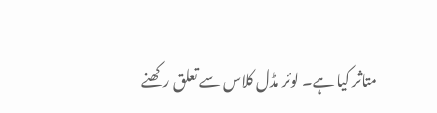متاثر کیا ہے۔ لوئر مڈل کلاس سے تعلق رکھنے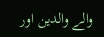والے والدین اور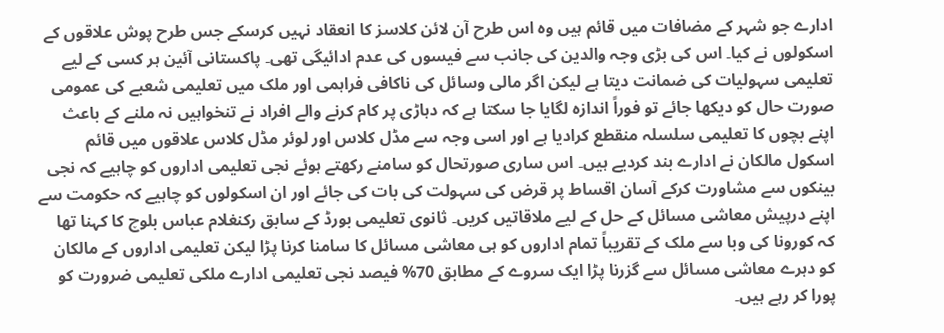ادارے جو شہر کے مضافات میں قائم ہیں وہ اس طرح آن لائن کلاسز کا انعقاد نہیں کرسکے جس طرح پوش علاقوں کے اسکولوں نے کیا۔ اس کی بڑی وجہ والدین کی جانب سے فیسوں کی عدم ادائیگی تھی۔ پاکستانی آئین ہر کسی کے لیے تعلیمی سہولیات کی ضمانت دیتا ہے لیکن اگر مالی وسائل کی ناکافی فراہمی اور ملک میں تعلیمی شعبے کی عمومی صورت حال کو دیکھا جائے تو فوراً اندازہ لگایا جا سکتا ہے کہ دہاڑی پر کام کرنے والے افراد نے تنخواہیں نہ ملنے کے باعث اپنے بچوں کا تعلیمی سلسلہ منقطع کرادیا ہے اور اسی وجہ سے مڈل کلاس اور لوئر مڈل کلاس علاقوں میں قائم اسکول مالکان نے ادارے بند کردیے ہیں۔ اس ساری صورتحال کو سامنے رکھتے ہوئے نجی تعلیمی اداروں کو چاہیے کہ نجی بینکوں سے مشاورت کرکے آسان اقساط پر قرض کی سہولت کی بات کی جائے اور ان اسکولوں کو چاہیے کہ حکومت سے اپنے درپیش معاشی مسائل کے حل کے لیے ملاقاتیں کریں۔ ثانوی تعلیمی بورڈ کے سابق رکنغلام عباس بلوچ کا کہنا تھا کہ کورونا کی وبا سے ملک کے تقریباً تمام اداروں کو ہی معاشی مسائل کا سامنا کرنا پڑا لیکن تعلیمی اداروں کے مالکان کو دہرے معاشی مسائل سے گزرنا پڑا ایک سروے کے مطابق 70% فیصد نجی تعلیمی ادارے ملکی تعلیمی ضرورت کو پورا کر رہے ہیں۔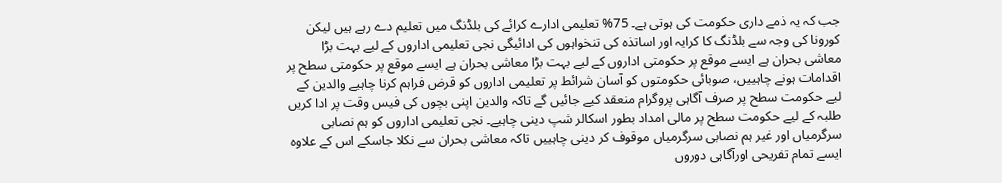جب کہ یہ ذمے داری حکومت کی ہوتی ہے۔ 75% تعلیمی ادارے کرائے کی بلڈنگ میں تعلیم دے رہے ہیں لیکن کورونا کی وجہ سے بلڈنگ کا کرایہ اور اساتذہ کی تنخواہوں کی ادائیگی نجی تعلیمی اداروں کے لیے بہت بڑا معاشی بحران ہے ایسے موقع پر حکومتی اداروں کے لیے بہت بڑا معاشی بحران ہے ایسے موقع پر حکومتی سطح پر اقدامات ہونے چاہییں، صوبائی حکومتوں کو آسان شرائط پر تعلیمی اداروں کو قرض فراہم کرنا چاہیے والدین کے لیے حکومت سطح پر صرف آگاہی پروگرام منعقد کیے جائیں گے تاکہ والدین اپنی بچوں کی فیس وقت پر ادا کریں طلبہ کے لیے حکومت سطح پر مالی امداد بطور اسکالر شپ دینی چاہیے۔ نجی تعلیمی اداروں کو ہم نصابی سرگرمیاں اور غیر ہم نصابی سرگرمیاں موقوف کر دینی چاہییں تاکہ معاشی بحران سے نکلا جاسکے اس کے علاوہ ایسے تمام تفریحی اورآگاہی دوروں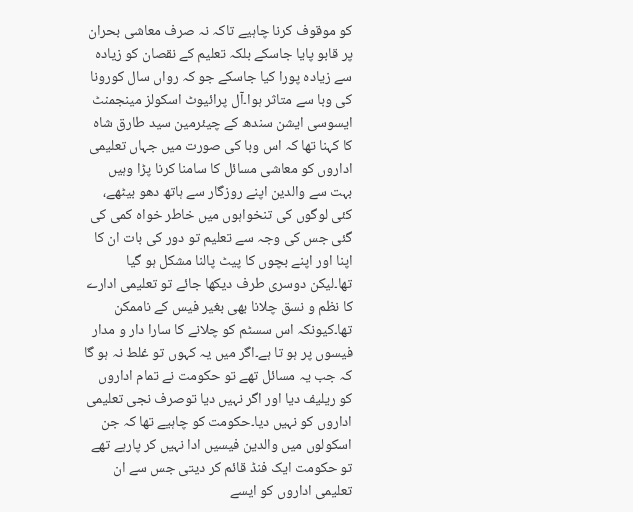کو موقوف کرنا چاہیے تاکہ نہ صرف معاشی بحران پر قابو پایا جاسکے بلکہ تعلیم کے نقصان کو زیادہ سے زیادہ پورا کیا جاسکے جو کہ رواں سال کورونا کی وبا سے متاثر ہوا۔آل پرائیوٹ اسکولز مینجمنٹ ایسوسی ایشن سندھ کے چیئرمین سید طارق شاہ کا کہنا تھا کہ اس وبا کی صورت میں جہاں تعلیمی اداروں کو معاشی مسائل کا سامنا کرنا پڑا وہیں بہت سے والدین اپنے روزگار سے ہاتھ دھو بیٹھے، کئی لوگوں کی تنخواہوں میں خاطر خواہ کمی کی گئی جس کی وجہ سے تعلیم تو دور کی بات ان کا اپنا اور اپنے بچوں کا پیٹ پالنا مشکل ہو گیا تھا۔لیکن دوسری طرف دیکھا جائے تو تعلیمی ادارے کا نظم و نسق چلانا بھی بغیر فیس کے ناممکن تھا۔کیونکہ اس سسٹم کو چلانے کا سارا دار و مدار فیسوں پر ہو تا ہے۔اگر میں یہ کہوں تو غلط نہ ہو گا کہ جب یہ مسائل تھے تو حکومت نے تمام اداروں کو ریلیف دیا اور اگر نہیں دیا توصرف نجی تعلیمی اداروں کو نہیں دیا۔حکومت کو چاہیے تھا کہ جن اسکولوں میں والدین فیسیں ادا نہیں کر پارہے تھے تو حکومت ایک فنڈ قائم کر دیتی جس سے ان تعلیمی اداروں کو ایسے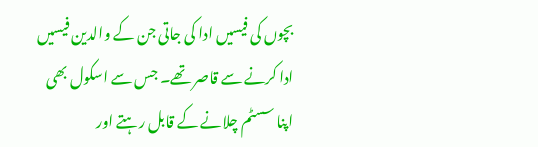بچوں کی فیسیں ادا کی جاتی جن کے والدین فیسیں ادا کرنے سے قاصر تھے۔ جس سے اسکول بھی اپنا سسٹم چلانے کے قابل رہتے اور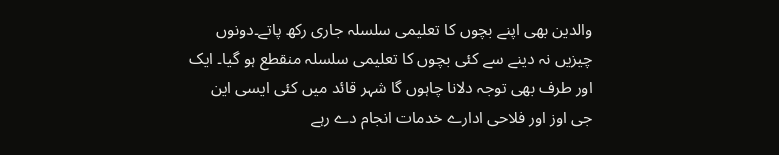والدین بھی اپنے بچوں کا تعلیمی سلسلہ جاری رکھ پاتے۔دونوں چیزیں نہ دینے سے کئی بچوں کا تعلیمی سلسلہ منقطع ہو گیا۔ ایک اور طرف بھی توجہ دلانا چاہوں گا شہر قائد میں کئی ایسی این جی اوز اور فلاحی ادارے خدمات انجام دے رہے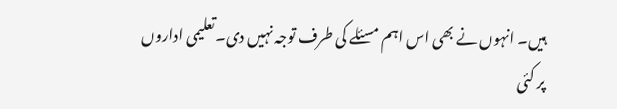ہیں۔ انہوں نے بھی اس اہم مسئلے کی طرف توجہ نہیں دی۔تعلیمی اداروں پر کئی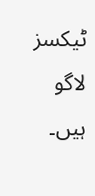ٹیکسز لاگو ہیں۔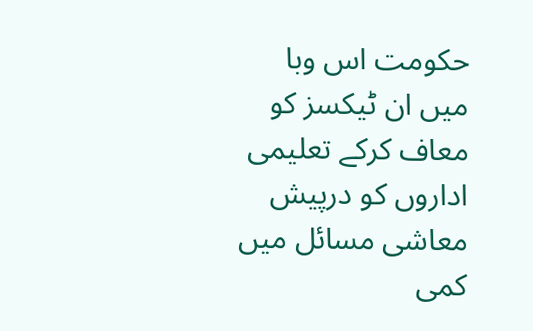حکومت اس وبا میں ان ٹیکسز کو معاف کرکے تعلیمی اداروں کو درپیش معاشی مسائل میں کمی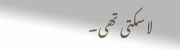لاسکتی تھی۔